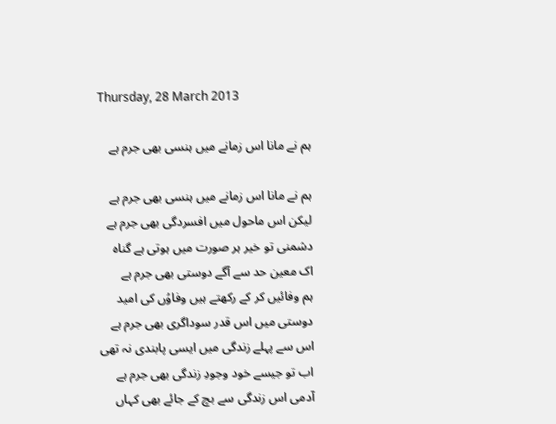Thursday, 28 March 2013

ہم نے مانا اس زمانے میں ہنسی بھی جرم ہے

ہم نے مانا اس زمانے میں ہنسی بھی جرم ہے
لیکن اس ماحول میں افسردگی بھی جرم ہے
دشمنی تو خیر ہر صورت میں ہوتی ہے گناہ
اک معین حد سے آگے دوستی بھی جرم ہے
ہم وفائیں کر کے رکھتے ہیں وفاوُں کی امید
دوستی میں اس قدر سوداگری بھی جرم ہے
اس سے پہلے زندگی میں ایسی پابندی نہ تھی
اب تو جیسے خود وجودِ زندگی بھی جرم ہے
آدمی اس زندگی سے بچ کے جائے بھی کہاں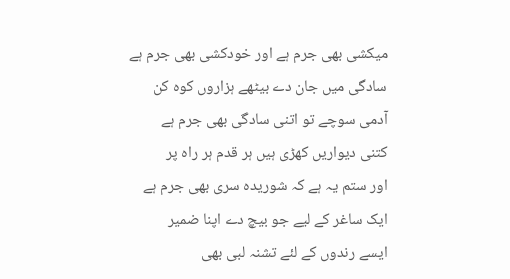میکشی بھی جرم ہے اور خودکشی بھی جرم ہے
سادگی میں جان دے بیٹھے ہزاروں کوہ کن
آدمی سوچے تو اتنی سادگی بھی جرم ہے
کتنی دیواریں کھڑی ہیں ہر قدم ہر راہ پر
اور ستم یہ ہے کہ شوریدہ سری بھی جرم ہے
ایک ساغر کے لیے جو بیچ دے اپنا ضمیر
ایسے رندوں کے لئے تشنہ لبی بھی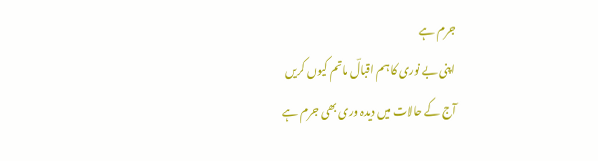جرم ہے
اپنی بے نوری کا ہم اقبالؔ ماتم کیوں کریں
آج کے حالات میں دیدہ وری بھی جرم ہے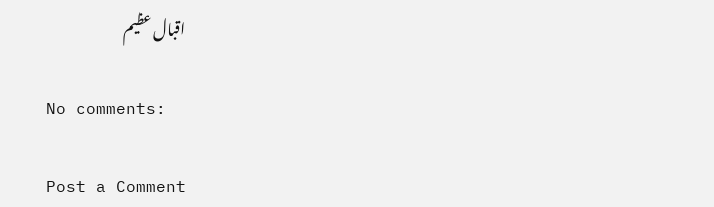اقبال عظیم

No comments:

Post a Comment